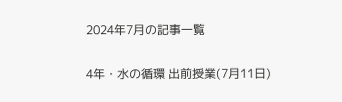2024年7月の記事一覧

4年・水の循環 出前授業(7月11日)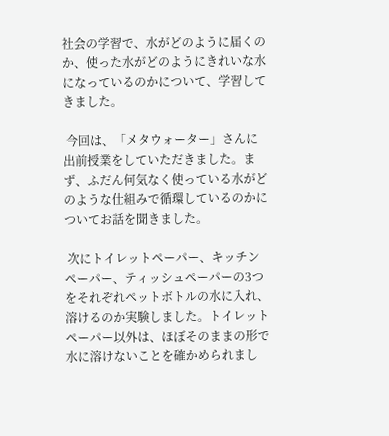社会の学習で、水がどのように届くのか、使った水がどのようにきれいな水になっているのかについて、学習してきました。

 今回は、「メタウォーター」さんに出前授業をしていただきました。まず、ふだん何気なく使っている水がどのような仕組みで循環しているのかについてお話を聞きました。

 次にトイレットペーパー、キッチンペーパー、ティッシュペーパーの3つをそれぞれペットボトルの水に入れ、溶けるのか実験しました。トイレットペーパー以外は、ほぼそのままの形で水に溶けないことを確かめられまし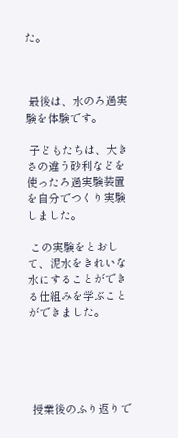た。



 最後は、水のろ過実験を体験です。

 子どもたちは、大きさの違う砂利などを使ったろ過実験装置を自分でつくり実験しました。

 この実験をとおして、泥水をきれいな水にすることができる仕組みを学ぶことができました。





 授業後のふり返りで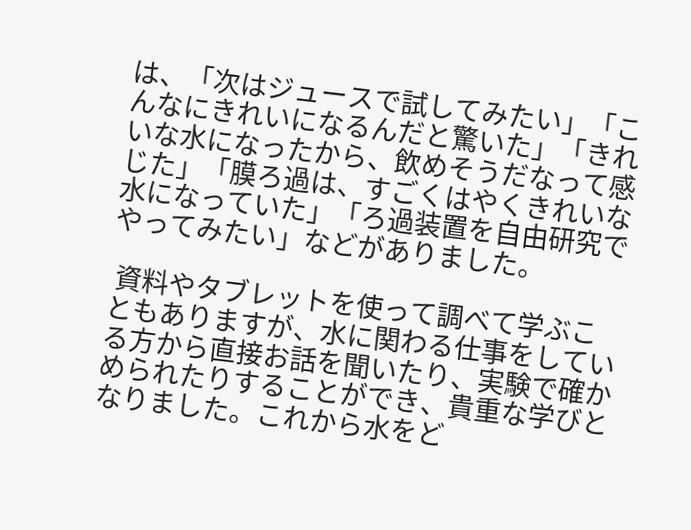は、「次はジュースで試してみたい」「こんなにきれいになるんだと驚いた」「きれいな水になったから、飲めそうだなって感じた」「膜ろ過は、すごくはやくきれいな水になっていた」「ろ過装置を自由研究でやってみたい」などがありました。

 資料やタブレットを使って調べて学ぶこともありますが、水に関わる仕事をしている方から直接お話を聞いたり、実験で確かめられたりすることができ、貴重な学びとなりました。これから水をど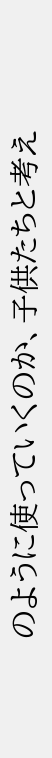のように使っていくのか、子供たちと考え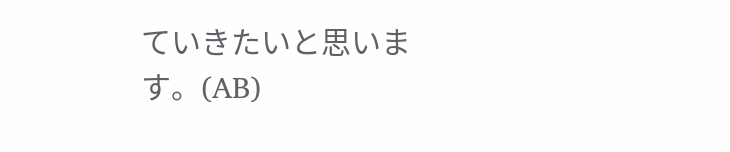ていきたいと思います。(AB)